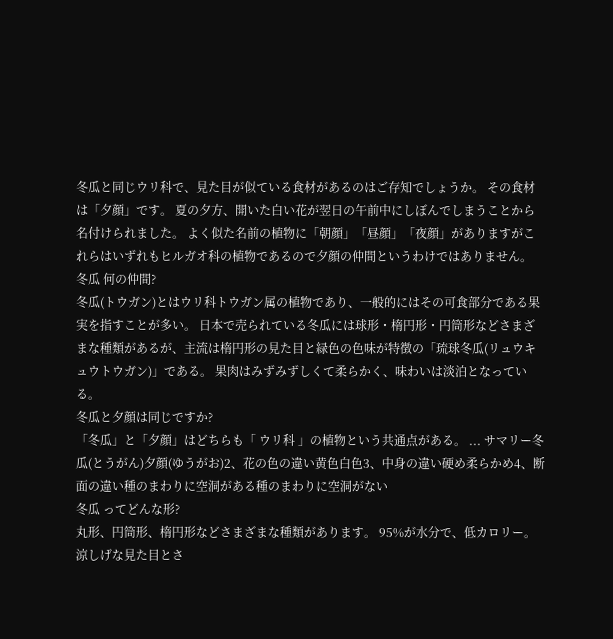冬瓜と同じウリ科で、見た目が似ている食材があるのはご存知でしょうか。 その食材は「夕顔」です。 夏の夕方、開いた白い花が翌日の午前中にしぼんでしまうことから名付けられました。 よく似た名前の植物に「朝顔」「昼顔」「夜顔」がありますがこれらはいずれもヒルガオ科の植物であるので夕顔の仲間というわけではありません。
冬瓜 何の仲間?
冬瓜(トウガン)とはウリ科トウガン属の植物であり、一般的にはその可食部分である果実を指すことが多い。 日本で売られている冬瓜には球形・楕円形・円筒形などさまざまな種類があるが、主流は楕円形の見た目と緑色の色味が特徴の「琉球冬瓜(リュウキュウトウガン)」である。 果肉はみずみずしくて柔らかく、味わいは淡泊となっている。
冬瓜と夕顔は同じですか?
「冬瓜」と「夕顔」はどちらも「 ウリ科 」の植物という共通点がある。 ... サマリー冬瓜(とうがん)夕顔(ゆうがお)2、花の色の違い黄色白色3、中身の違い硬め柔らかめ4、断面の違い種のまわりに空洞がある種のまわりに空洞がない
冬瓜 ってどんな形?
丸形、円筒形、楕円形などさまざまな種類があります。 95%が水分で、低カロリー。 涼しげな見た目とさ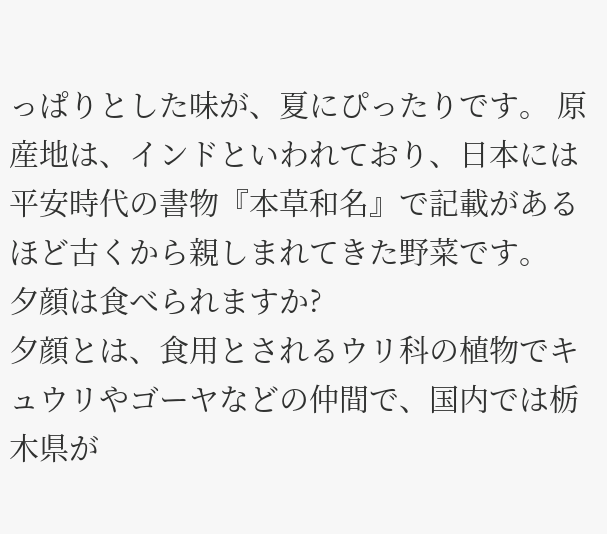っぱりとした味が、夏にぴったりです。 原産地は、インドといわれており、日本には平安時代の書物『本草和名』で記載があるほど古くから親しまれてきた野菜です。
夕顔は食べられますか?
夕顔とは、食用とされるウリ科の植物でキュウリやゴーヤなどの仲間で、国内では栃木県が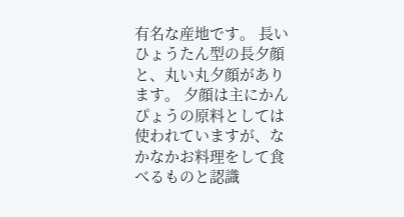有名な産地です。 長いひょうたん型の長夕顔と、丸い丸夕顔があります。 夕顔は主にかんぴょうの原料としては使われていますが、なかなかお料理をして食べるものと認識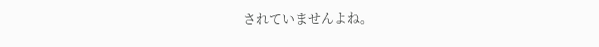されていませんよね。